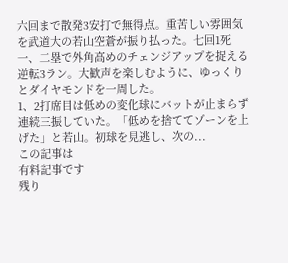六回まで散発3安打で無得点。重苦しい雰囲気を武道大の若山空蒼が振り払った。七回1死一、二塁で外角高めのチェンジアップを捉える逆転3ラン。大歓声を楽しむように、ゆっくりとダイヤモンドを一周した。
1、2打席目は低めの変化球にバットが止まらず連続三振していた。「低めを捨ててゾーンを上げた」と若山。初球を見逃し、次の...
この記事は
有料記事です
残り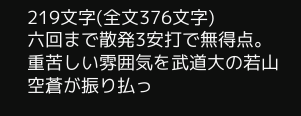219文字(全文376文字)
六回まで散発3安打で無得点。重苦しい雰囲気を武道大の若山空蒼が振り払っ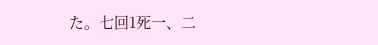た。七回1死一、二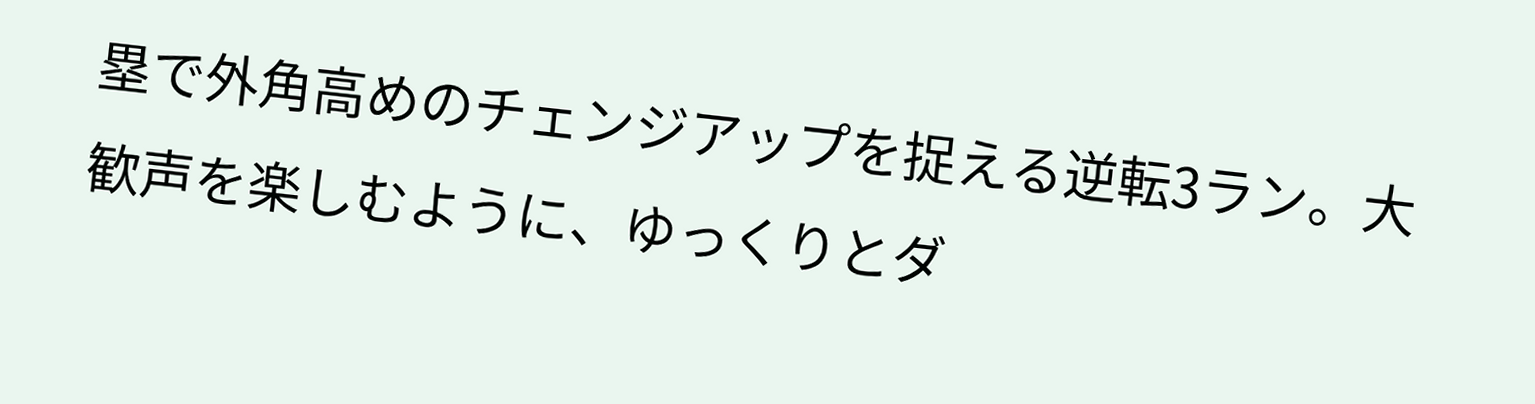塁で外角高めのチェンジアップを捉える逆転3ラン。大歓声を楽しむように、ゆっくりとダ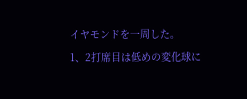イヤモンドを一周した。
1、2打席目は低めの変化球に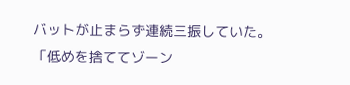バットが止まらず連続三振していた。「低めを捨ててゾーン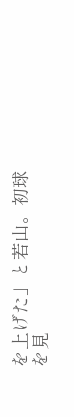を上げた」と若山。初球を見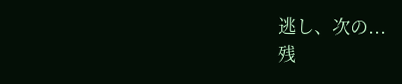逃し、次の...
残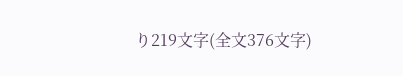り219文字(全文376文字)